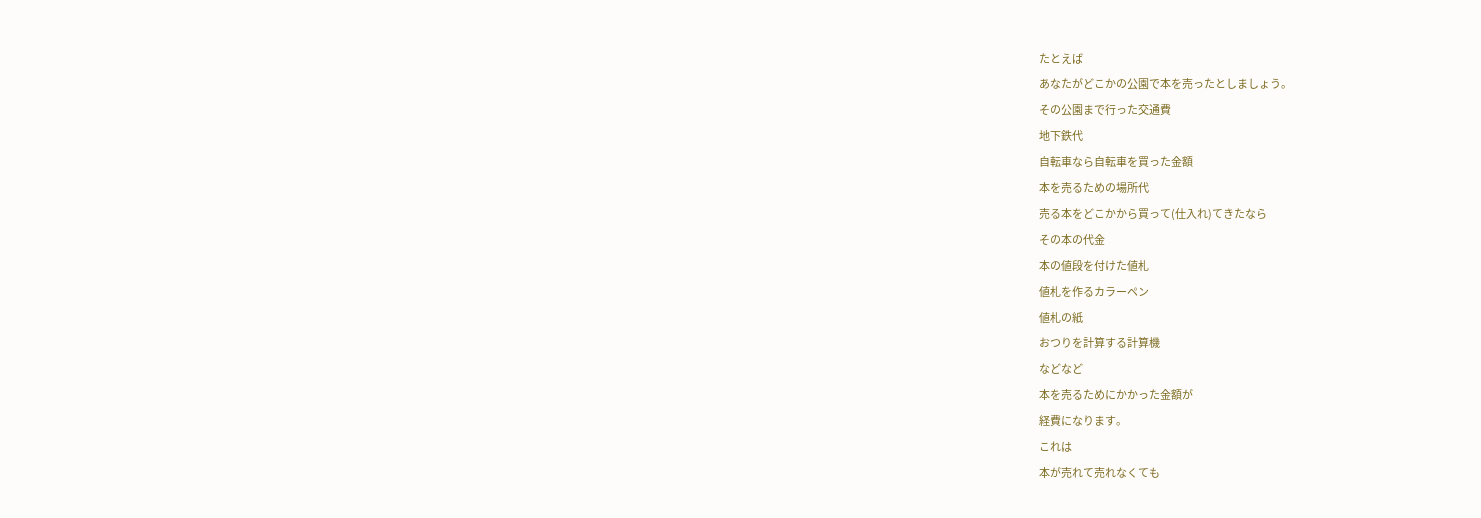たとえば
あなたがどこかの公園で本を売ったとしましょう。
その公園まで行った交通費
地下鉄代
自転車なら自転車を買った金額
本を売るための場所代
売る本をどこかから買って(仕入れ)てきたなら
その本の代金
本の値段を付けた値札
値札を作るカラーペン
値札の紙
おつりを計算する計算機
などなど
本を売るためにかかった金額が
経費になります。
これは
本が売れて売れなくても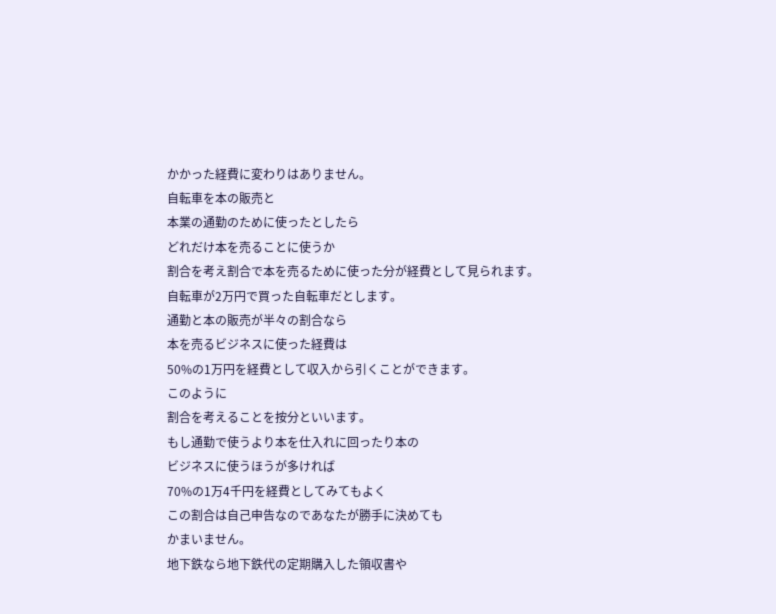かかった経費に変わりはありません。
自転車を本の販売と
本業の通勤のために使ったとしたら
どれだけ本を売ることに使うか
割合を考え割合で本を売るために使った分が経費として見られます。
自転車が2万円で買った自転車だとします。
通勤と本の販売が半々の割合なら
本を売るビジネスに使った経費は
50%の1万円を経費として収入から引くことができます。
このように
割合を考えることを按分といいます。
もし通勤で使うより本を仕入れに回ったり本の
ビジネスに使うほうが多ければ
70%の1万4千円を経費としてみてもよく
この割合は自己申告なのであなたが勝手に決めても
かまいません。
地下鉄なら地下鉄代の定期購入した領収書や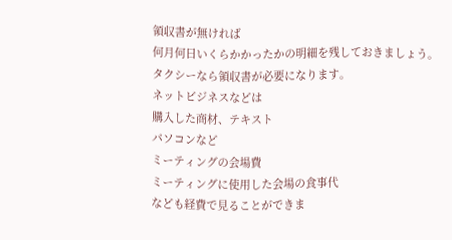領収書が無ければ
何月何日いくらかかったかの明細を残しておきましょう。
タクシーなら領収書が必要になります。
ネットビジネスなどは
購入した商材、テキスト
パソコンなど
ミーティングの会場費
ミーティングに使用した会場の食事代
なども経費で見ることができま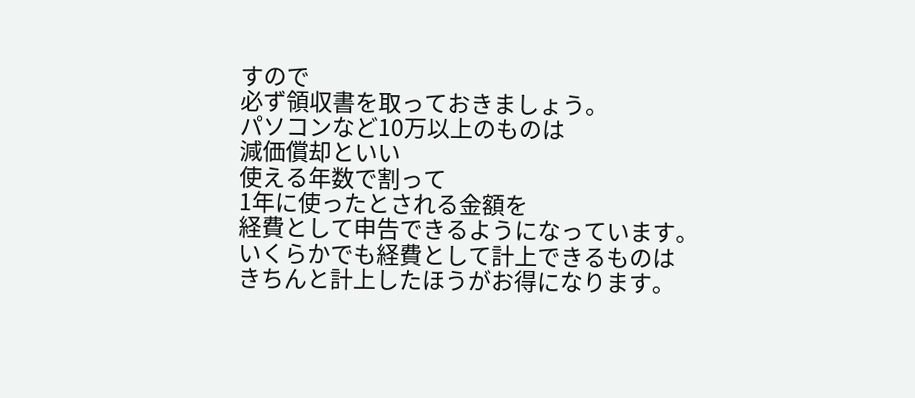すので
必ず領収書を取っておきましょう。
パソコンなど10万以上のものは
減価償却といい
使える年数で割って
1年に使ったとされる金額を
経費として申告できるようになっています。
いくらかでも経費として計上できるものは
きちんと計上したほうがお得になります。